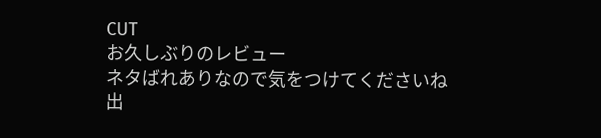CUT
お久しぶりのレビュー
ネタばれありなので気をつけてくださいね
出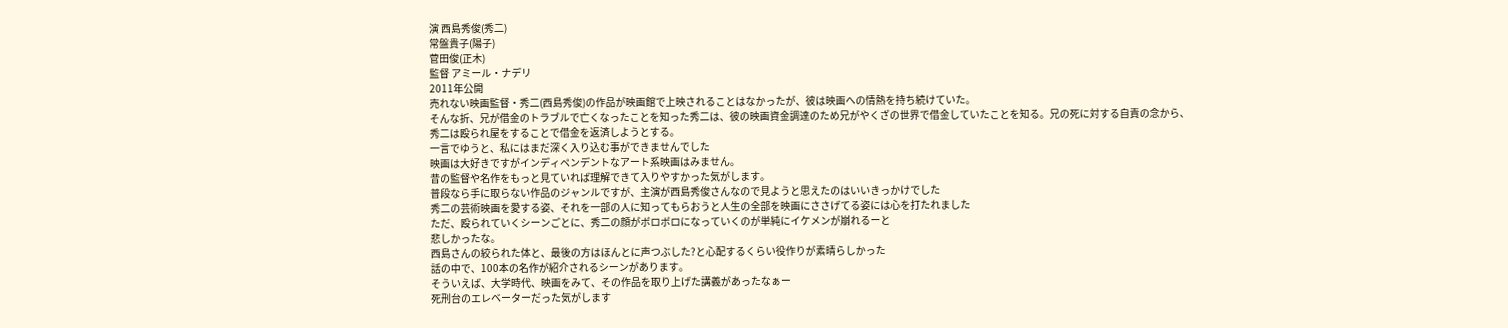演 西島秀俊(秀二)
常盤貴子(陽子)
菅田俊(正木)
監督 アミール・ナデリ
2011年公開
売れない映画監督・秀二(西島秀俊)の作品が映画館で上映されることはなかったが、彼は映画への情熱を持ち続けていた。
そんな折、兄が借金のトラブルで亡くなったことを知った秀二は、彼の映画資金調達のため兄がやくざの世界で借金していたことを知る。兄の死に対する自責の念から、秀二は殴られ屋をすることで借金を返済しようとする。
一言でゆうと、私にはまだ深く入り込む事ができませんでした
映画は大好きですがインディペンデントなアート系映画はみません。
昔の監督や名作をもっと見ていれば理解できて入りやすかった気がします。
普段なら手に取らない作品のジャンルですが、主演が西島秀俊さんなので見ようと思えたのはいいきっかけでした
秀二の芸術映画を愛する姿、それを一部の人に知ってもらおうと人生の全部を映画にささげてる姿には心を打たれました
ただ、殴られていくシーンごとに、秀二の顔がボロボロになっていくのが単純にイケメンが崩れるーと
悲しかったな。
西島さんの絞られた体と、最後の方はほんとに声つぶした?と心配するくらい役作りが素晴らしかった
話の中で、100本の名作が紹介されるシーンがあります。
そういえば、大学時代、映画をみて、その作品を取り上げた講義があったなぁー
死刑台のエレベーターだった気がします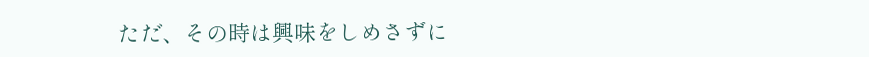ただ、その時は興味をしめさずに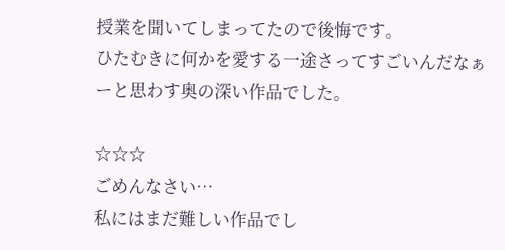授業を聞いてしまってたので後悔です。
ひたむきに何かを愛する一途さってすごいんだなぁーと思わす奥の深い作品でした。

☆☆☆
ごめんなさい…
私にはまだ難しい作品でし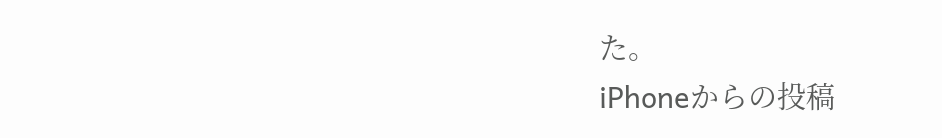た。
iPhoneからの投稿